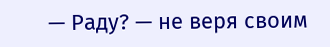— Раду? — не веря своим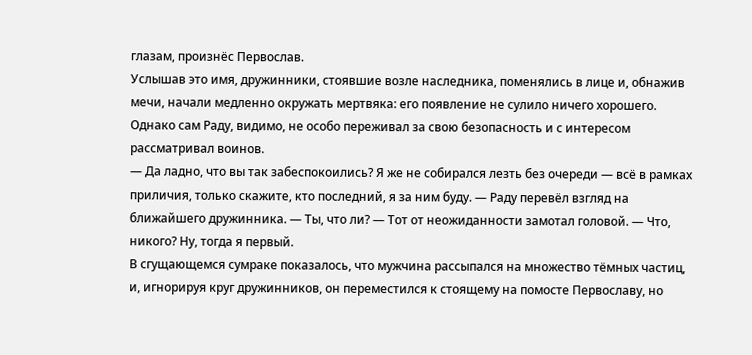глазам, произнёс Первослав.
Услышав это имя, дружинники, стоявшие возле наследника, поменялись в лице и, обнажив мечи, начали медленно окружать мертвяка: его появление не сулило ничего хорошего.
Однако сам Раду, видимо, не особо переживал за свою безопасность и с интересом рассматривал воинов.
— Да ладно, что вы так забеспокоились? Я же не собирался лезть без очереди — всё в рамках приличия, только скажите, кто последний, я за ним буду. — Раду перевёл взгляд на ближайшего дружинника. — Ты, что ли? — Тот от неожиданности замотал головой. — Что, никого? Ну, тогда я первый.
В сгущающемся сумраке показалось, что мужчина рассыпался на множество тёмных частиц, и, игнорируя круг дружинников, он переместился к стоящему на помосте Первославу, но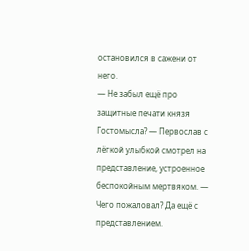остановился в сажени от него.
— Не забыл ещё про защитные печати князя Гостомысла? — Первослав с лёгкой улыбкой смотрел на представление, устроенное беспокойным мертвяком. — Чего пожаловал? Да ещё с представлением.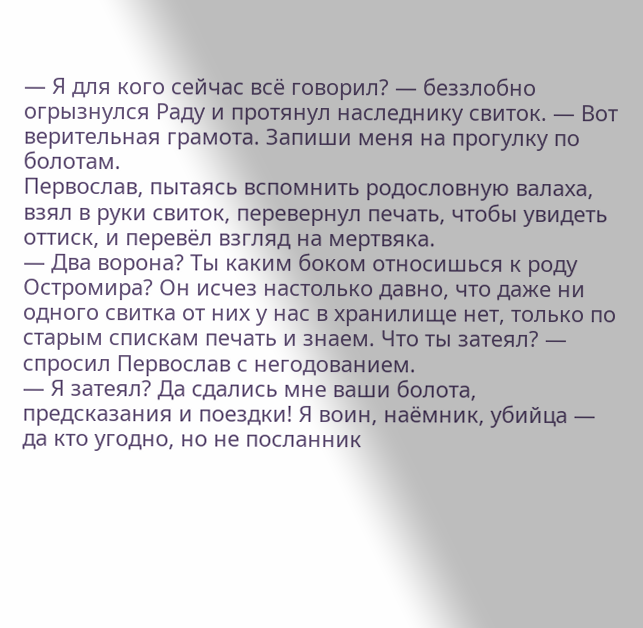— Я для кого сейчас всё говорил? — беззлобно огрызнулся Раду и протянул наследнику свиток. — Вот верительная грамота. Запиши меня на прогулку по болотам.
Первослав, пытаясь вспомнить родословную валаха, взял в руки свиток, перевернул печать, чтобы увидеть оттиск, и перевёл взгляд на мертвяка.
— Два ворона? Ты каким боком относишься к роду Остромира? Он исчез настолько давно, что даже ни одного свитка от них у нас в хранилище нет, только по старым спискам печать и знаем. Что ты затеял? — спросил Первослав с негодованием.
— Я затеял? Да сдались мне ваши болота, предсказания и поездки! Я воин, наёмник, убийца — да кто угодно, но не посланник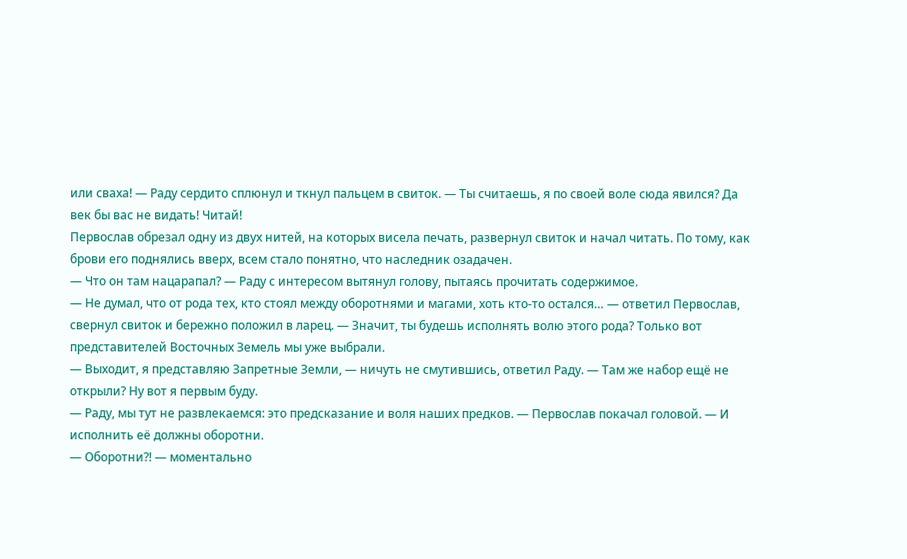или сваха! — Раду сердито сплюнул и ткнул пальцем в свиток. — Ты считаешь, я по своей воле сюда явился? Да век бы вас не видать! Читай!
Первослав обрезал одну из двух нитей, на которых висела печать, развернул свиток и начал читать. По тому, как брови его поднялись вверх, всем стало понятно, что наследник озадачен.
— Что он там нацарапал? — Раду с интересом вытянул голову, пытаясь прочитать содержимое.
— Не думал, что от рода тех, кто стоял между оборотнями и магами, хоть кто-то остался… — ответил Первослав, свернул свиток и бережно положил в ларец. — Значит, ты будешь исполнять волю этого рода? Только вот представителей Восточных Земель мы уже выбрали.
— Выходит, я представляю Запретные Земли, — ничуть не смутившись, ответил Раду. — Там же набор ещё не открыли? Ну вот я первым буду.
— Раду, мы тут не развлекаемся: это предсказание и воля наших предков. — Первослав покачал головой. — И исполнить её должны оборотни.
— Оборотни?! — моментально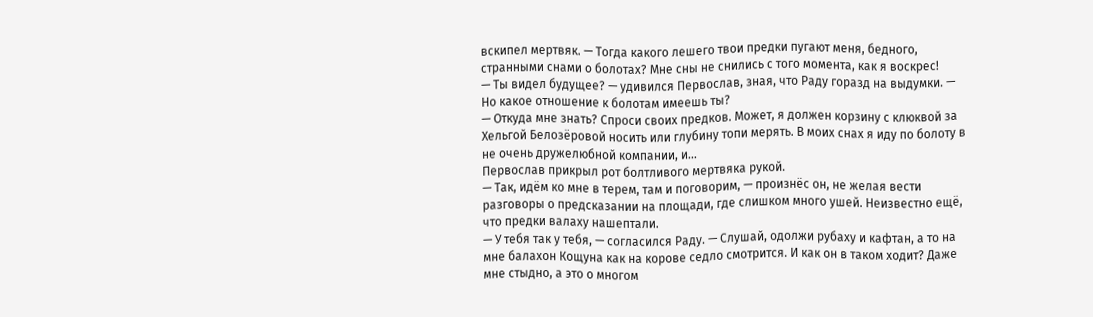вскипел мертвяк. — Тогда какого лешего твои предки пугают меня, бедного, странными снами о болотах? Мне сны не снились с того момента, как я воскрес!
— Ты видел будущее? — удивился Первослав, зная, что Раду горазд на выдумки. — Но какое отношение к болотам имеешь ты?
— Откуда мне знать? Спроси своих предков. Может, я должен корзину с клюквой за Хельгой Белозёровой носить или глубину топи мерять. В моих снах я иду по болоту в не очень дружелюбной компании, и…
Первослав прикрыл рот болтливого мертвяка рукой.
— Так, идём ко мне в терем, там и поговорим, — произнёс он, не желая вести разговоры о предсказании на площади, где слишком много ушей. Неизвестно ещё, что предки валаху нашептали.
— У тебя так у тебя, — согласился Раду. — Слушай, одолжи рубаху и кафтан, а то на мне балахон Кощуна как на корове седло смотрится. И как он в таком ходит? Даже мне стыдно, а это о многом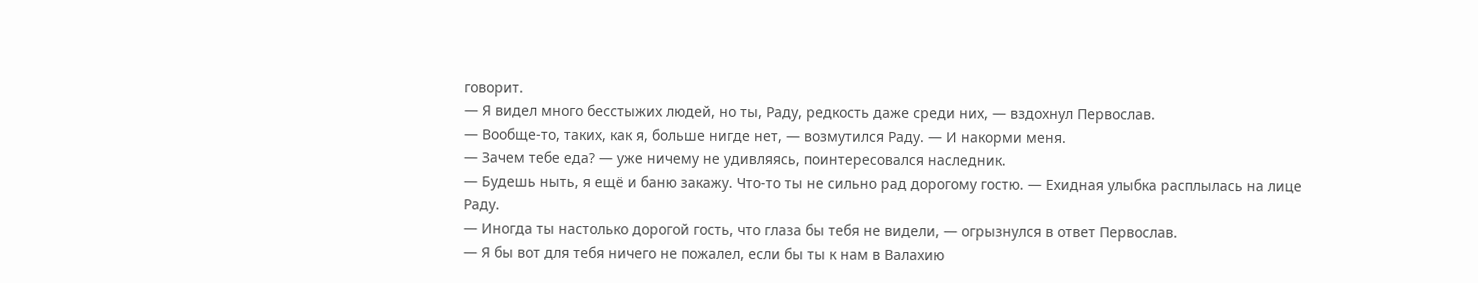говорит.
— Я видел много бесстыжих людей, но ты, Раду, редкость даже среди них, — вздохнул Первослав.
— Вообще-то, таких, как я, больше нигде нет, — возмутился Раду. — И накорми меня.
— Зачем тебе еда? — уже ничему не удивляясь, поинтересовался наследник.
— Будешь ныть, я ещё и баню закажу. Что-то ты не сильно рад дорогому гостю. — Ехидная улыбка расплылась на лице Раду.
— Иногда ты настолько дорогой гость, что глаза бы тебя не видели, — огрызнулся в ответ Первослав.
— Я бы вот для тебя ничего не пожалел, если бы ты к нам в Валахию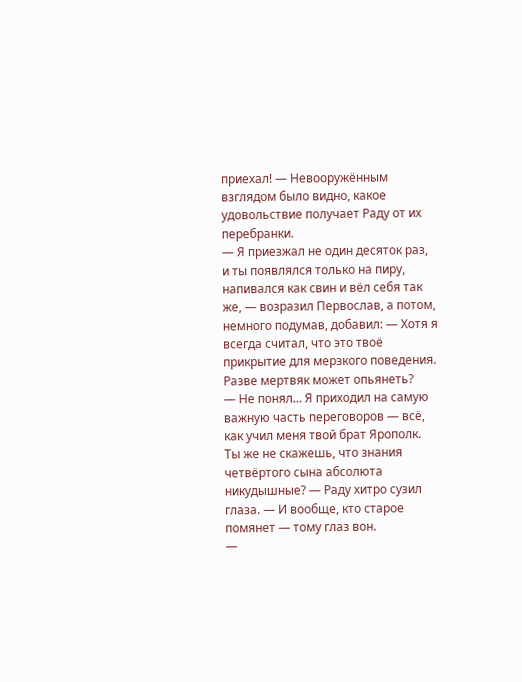приехал! — Невооружённым взглядом было видно, какое удовольствие получает Раду от их перебранки.
— Я приезжал не один десяток раз, и ты появлялся только на пиру, напивался как свин и вёл себя так же, — возразил Первослав, а потом, немного подумав, добавил: — Хотя я всегда считал, что это твоё прикрытие для мерзкого поведения. Разве мертвяк может опьянеть?
— Не понял… Я приходил на самую важную часть переговоров — всё, как учил меня твой брат Ярополк. Ты же не скажешь, что знания четвёртого сына абсолюта никудышные? — Раду хитро сузил глаза. — И вообще, кто старое помянет — тому глаз вон.
—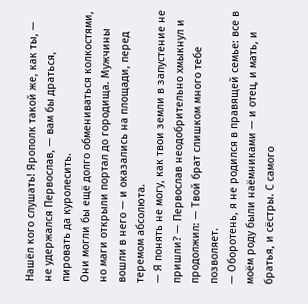Нашёл кого слушать! Ярополк такой же, как ты, — не удержался Первослав, — вам бы драться, пировать да куролесить.
Они могли бы ещё долго обмениваться колкостями, но маги открыли портал до городища. Мужчины вошли в него — и оказались на площади, перед теремом абсолюта.
— Я понять не могу, как твои земли в запустение не пришли? — Первослав неодобрительно хмыкнул и продолжил: — Твой брат слишком много тебе позволяет.
— Оборотень, я не родился в правящей семье: все в моём роду были наёмниками — и отец, и мать, и братья, и сёстры. С самого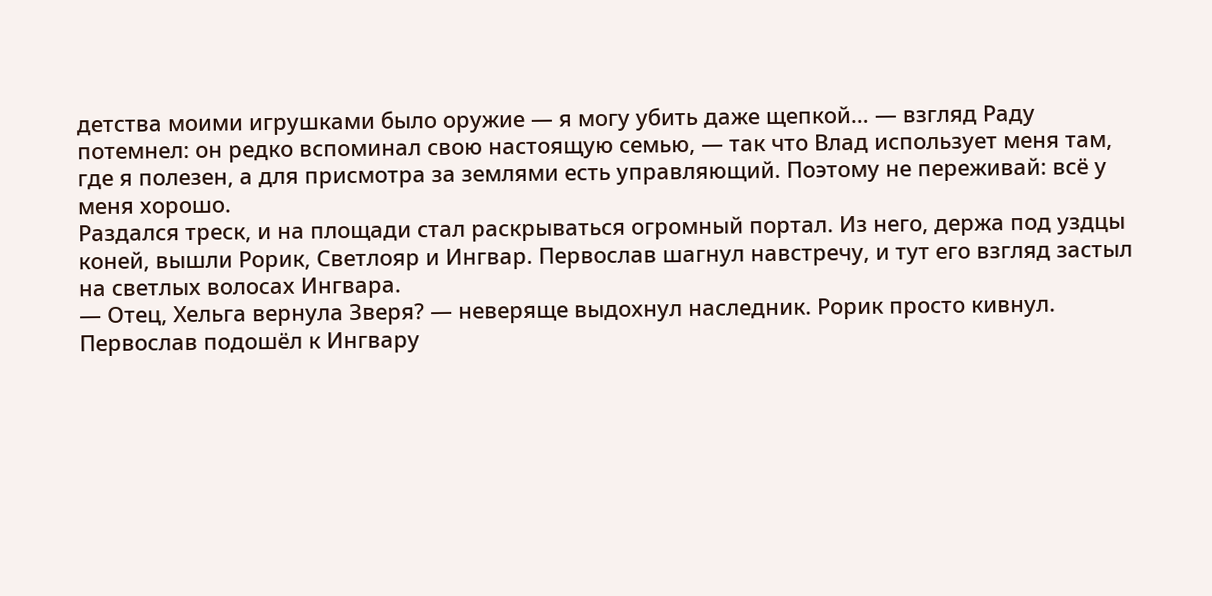детства моими игрушками было оружие — я могу убить даже щепкой… — взгляд Раду потемнел: он редко вспоминал свою настоящую семью, — так что Влад использует меня там, где я полезен, а для присмотра за землями есть управляющий. Поэтому не переживай: всё у меня хорошо.
Раздался треск, и на площади стал раскрываться огромный портал. Из него, держа под уздцы коней, вышли Рорик, Светлояр и Ингвар. Первослав шагнул навстречу, и тут его взгляд застыл на светлых волосах Ингвара.
— Отец, Хельга вернула Зверя? — неверяще выдохнул наследник. Рорик просто кивнул.
Первослав подошёл к Ингвару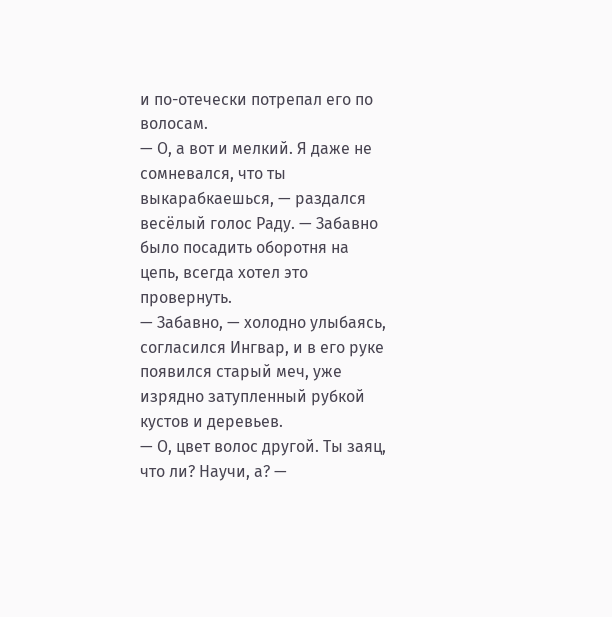и по-отечески потрепал его по волосам.
— О, а вот и мелкий. Я даже не сомневался, что ты выкарабкаешься, — раздался весёлый голос Раду. — Забавно было посадить оборотня на цепь, всегда хотел это провернуть.
— Забавно, — холодно улыбаясь, согласился Ингвар, и в его руке появился старый меч, уже изрядно затупленный рубкой кустов и деревьев.
— О, цвет волос другой. Ты заяц, что ли? Научи, а? —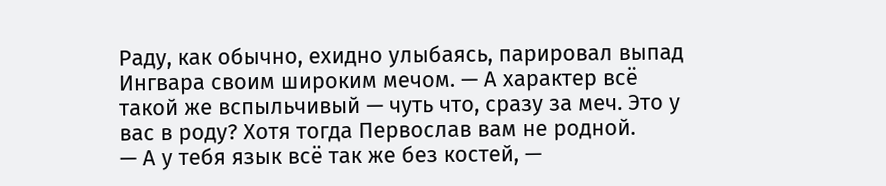Раду, как обычно, ехидно улыбаясь, парировал выпад Ингвара своим широким мечом. — А характер всё такой же вспыльчивый — чуть что, сразу за меч. Это у вас в роду? Хотя тогда Первослав вам не родной.
— А у тебя язык всё так же без костей, —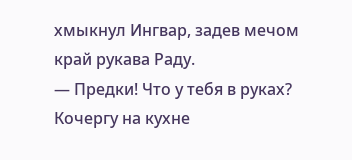хмыкнул Ингвар, задев мечом край рукава Раду.
— Предки! Что у тебя в руках? Кочергу на кухне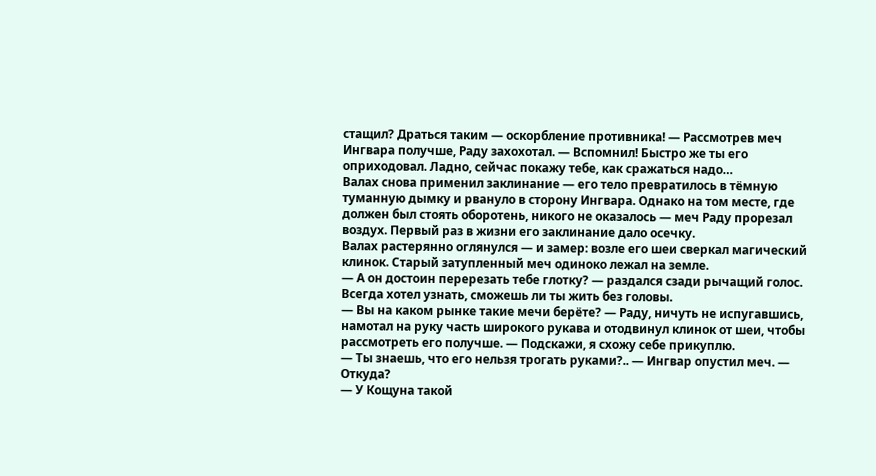стащил? Драться таким — оскорбление противника! — Рассмотрев меч Ингвара получше, Раду захохотал. — Вспомнил! Быстро же ты его оприходовал. Ладно, сейчас покажу тебе, как сражаться надо…
Валах снова применил заклинание — его тело превратилось в тёмную туманную дымку и рвануло в сторону Ингвара. Однако на том месте, где должен был стоять оборотень, никого не оказалось — меч Раду прорезал воздух. Первый раз в жизни его заклинание дало осечку.
Валах растерянно оглянулся — и замер: возле его шеи сверкал магический клинок. Старый затупленный меч одиноко лежал на земле.
— А он достоин перерезать тебе глотку? — раздался сзади рычащий голос. Всегда хотел узнать, сможешь ли ты жить без головы.
— Вы на каком рынке такие мечи берёте? — Раду, ничуть не испугавшись, намотал на руку часть широкого рукава и отодвинул клинок от шеи, чтобы рассмотреть его получше. — Подскажи, я схожу себе прикуплю.
— Ты знаешь, что его нельзя трогать руками?.. — Ингвар опустил меч. — Откуда?
— У Кощуна такой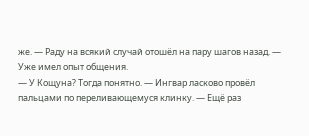же. — Раду на всякий случай отошёл на пару шагов назад. — Уже имел опыт общения.
— У Кощуна? Тогда понятно. — Ингвар ласково провёл пальцами по переливающемуся клинку. — Ещё раз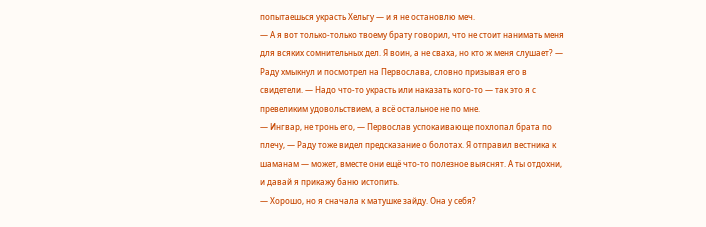попытаешься украсть Хельгу — и я не остановлю меч.
— А я вот только-только твоему брату говорил, что не стоит нанимать меня для всяких сомнительных дел. Я воин, а не сваха, но кто ж меня слушает? — Раду хмыкнул и посмотрел на Первослава, словно призывая его в свидетели. — Надо что-то украсть или наказать кого-то — так это я с превеликим удовольствием, а всё остальное не по мне.
— Ингвар, не тронь его, — Первослав успокаивающе похлопал брата по плечу, — Раду тоже видел предсказание о болотах. Я отправил вестника к шаманам — может, вместе они ещё что-то полезное выяснят. А ты отдохни, и давай я прикажу баню истопить.
— Хорошо, но я сначала к матушке зайду. Она у себя?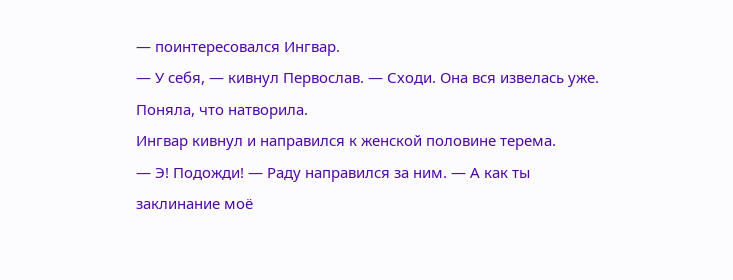— поинтересовался Ингвар.
— У себя, — кивнул Первослав. — Сходи. Она вся извелась уже. Поняла, что натворила.
Ингвар кивнул и направился к женской половине терема.
— Э! Подожди! — Раду направился за ним. — А как ты заклинание моё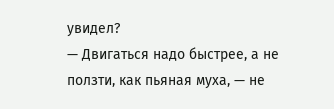увидел?
— Двигаться надо быстрее, а не ползти, как пьяная муха, — не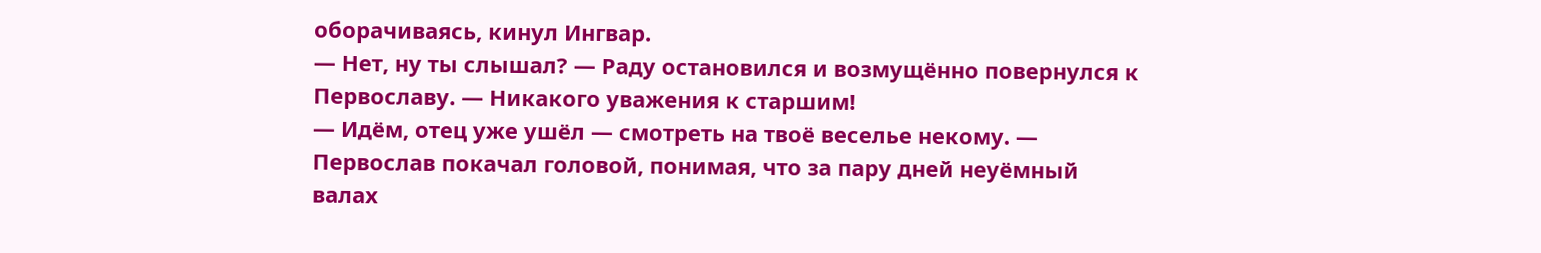оборачиваясь, кинул Ингвар.
— Нет, ну ты слышал? — Раду остановился и возмущённо повернулся к Первославу. — Никакого уважения к старшим!
— Идём, отец уже ушёл — смотреть на твоё веселье некому. — Первослав покачал головой, понимая, что за пару дней неуёмный валах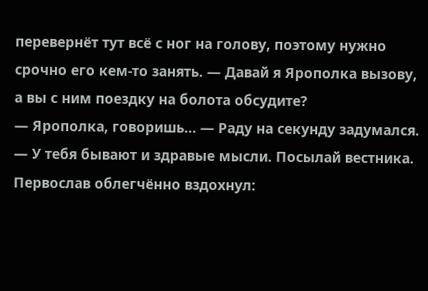перевернёт тут всё с ног на голову, поэтому нужно срочно его кем-то занять. — Давай я Ярополка вызову, а вы с ним поездку на болота обсудите?
— Ярополка, говоришь… — Раду на секунду задумался. — У тебя бывают и здравые мысли. Посылай вестника.
Первослав облегчённо вздохнул: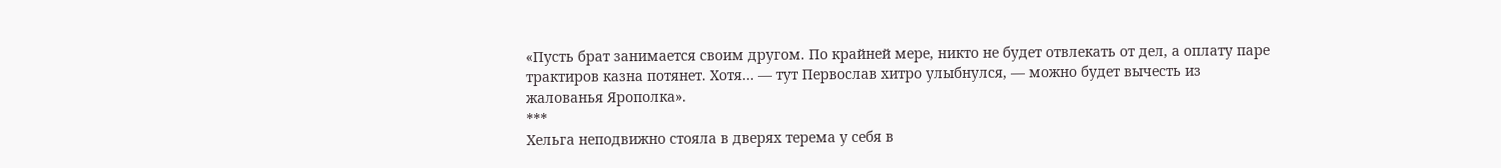«Пусть брат занимается своим другом. По крайней мере, никто не будет отвлекать от дел, а оплату паре трактиров казна потянет. Хотя… — тут Первослав хитро улыбнулся, — можно будет вычесть из жалованья Ярополка».
***
Хельга неподвижно стояла в дверях терема у себя в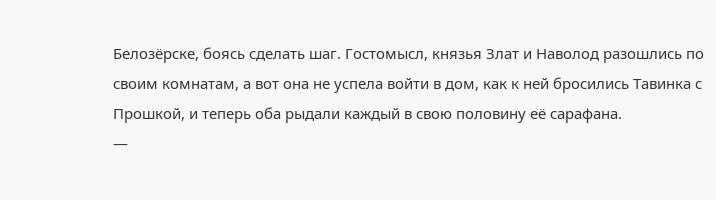Белозёрске, боясь сделать шаг. Гостомысл, князья Злат и Наволод разошлись по своим комнатам, а вот она не успела войти в дом, как к ней бросились Тавинка с Прошкой, и теперь оба рыдали каждый в свою половину её сарафана.
—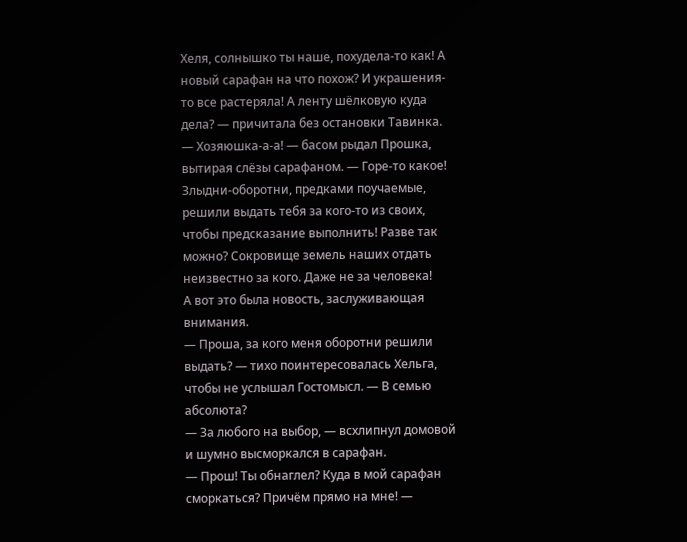Хеля, солнышко ты наше, похудела-то как! А новый сарафан на что похож? И украшения-то все растеряла! А ленту шёлковую куда дела? — причитала без остановки Тавинка.
— Хозяюшка-а-а! — басом рыдал Прошка, вытирая слёзы сарафаном. — Горе-то какое! Злыдни-оборотни, предками поучаемые, решили выдать тебя за кого-то из своих, чтобы предсказание выполнить! Разве так можно? Сокровище земель наших отдать неизвестно за кого. Даже не за человека!
А вот это была новость, заслуживающая внимания.
— Проша, за кого меня оборотни решили выдать? — тихо поинтересовалась Хельга, чтобы не услышал Гостомысл. — В семью абсолюта?
— За любого на выбор, — всхлипнул домовой и шумно высморкался в сарафан.
— Прош! Ты обнаглел? Куда в мой сарафан сморкаться? Причём прямо на мне! —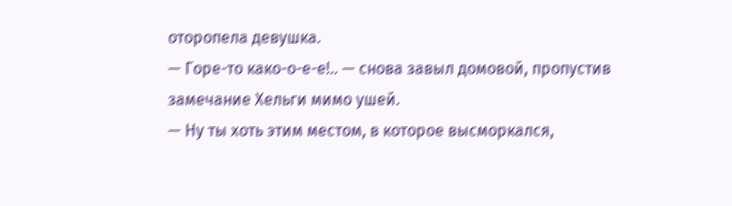оторопела девушка.
— Горе-то како-о-е-е!.. — снова завыл домовой, пропустив замечание Хельги мимо ушей.
— Ну ты хоть этим местом, в которое высморкался,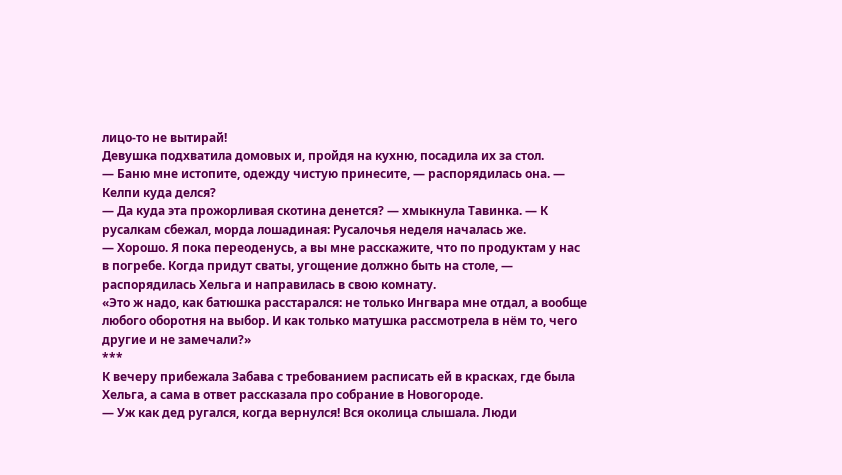лицо-то не вытирай!
Девушка подхватила домовых и, пройдя на кухню, посадила их за стол.
— Баню мне истопите, одежду чистую принесите, — распорядилась она. — Келпи куда делся?
— Да куда эта прожорливая скотина денется? — хмыкнула Тавинка. — К русалкам сбежал, морда лошадиная: Русалочья неделя началась же.
— Хорошо. Я пока переоденусь, а вы мне расскажите, что по продуктам у нас в погребе. Когда придут сваты, угощение должно быть на столе, — распорядилась Хельга и направилась в свою комнату.
«Это ж надо, как батюшка расстарался: не только Ингвара мне отдал, а вообще любого оборотня на выбор. И как только матушка рассмотрела в нём то, чего другие и не замечали?»
***
К вечеру прибежала Забава с требованием расписать ей в красках, где была Хельга, а сама в ответ рассказала про собрание в Новогороде.
— Уж как дед ругался, когда вернулся! Вся околица слышала. Люди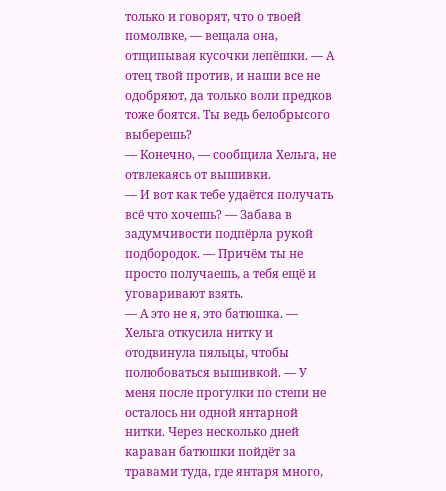только и говорят, что о твоей помолвке, — вещала она, отщипывая кусочки лепёшки. — А отец твой против, и наши все не одобряют, да только воли предков тоже боятся. Ты ведь белобрысого выберешь?
— Конечно, — сообщила Хельга, не отвлекаясь от вышивки.
— И вот как тебе удаётся получать всё что хочешь? — Забава в задумчивости подпёрла рукой подбородок. — Причём ты не просто получаешь, а тебя ещё и уговаривают взять.
— А это не я, это батюшка. — Хельга откусила нитку и отодвинула пяльцы, чтобы полюбоваться вышивкой. — У меня после прогулки по степи не осталось ни одной янтарной нитки. Через несколько дней караван батюшки пойдёт за травами туда, где янтаря много,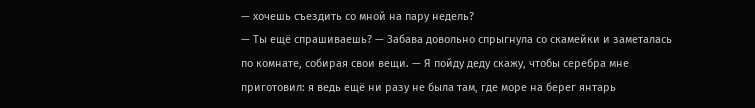— хочешь съездить со мной на пару недель?
— Ты ещё спрашиваешь? — Забава довольно спрыгнула со скамейки и заметалась по комнате, собирая свои вещи. — Я пойду деду скажу, чтобы серебра мне приготовил: я ведь ещё ни разу не была там, где море на берег янтарь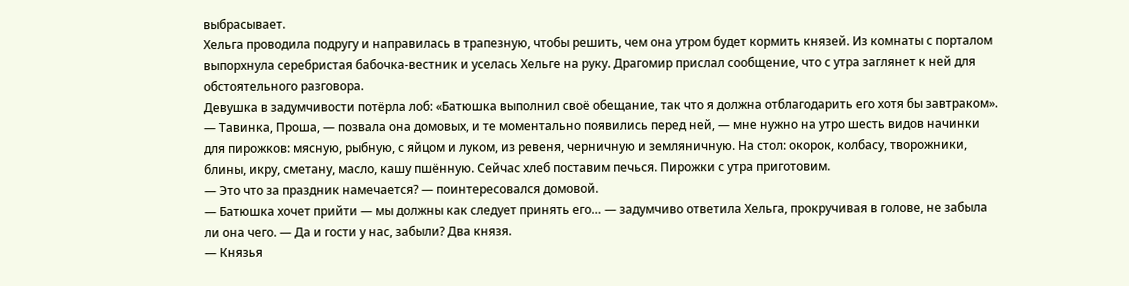выбрасывает.
Хельга проводила подругу и направилась в трапезную, чтобы решить, чем она утром будет кормить князей. Из комнаты с порталом выпорхнула серебристая бабочка-вестник и уселась Хельге на руку. Драгомир прислал сообщение, что с утра заглянет к ней для обстоятельного разговора.
Девушка в задумчивости потёрла лоб: «Батюшка выполнил своё обещание, так что я должна отблагодарить его хотя бы завтраком».
— Тавинка, Проша, — позвала она домовых, и те моментально появились перед ней, — мне нужно на утро шесть видов начинки для пирожков: мясную, рыбную, с яйцом и луком, из ревеня, черничную и земляничную. На стол: окорок, колбасу, творожники, блины, икру, сметану, масло, кашу пшённую. Сейчас хлеб поставим печься. Пирожки с утра приготовим.
— Это что за праздник намечается? — поинтересовался домовой.
— Батюшка хочет прийти — мы должны как следует принять его… — задумчиво ответила Хельга, прокручивая в голове, не забыла ли она чего. — Да и гости у нас, забыли? Два князя.
— Князья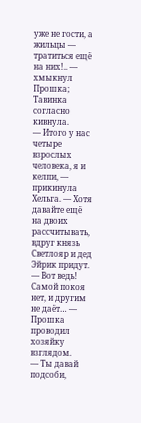уже не гости, а жильцы — тратиться ещё на них!.. — хмыкнул Прошка; Тавинка согласно кивнула.
— Итого у нас четыре взрослых человека, я и келпи, — прикинула Хельга. — Хотя давайте ещё на двоих рассчитывать, вдруг князь Светлояр и дед Эйрик придут.
— Вот ведь! Самой покоя нет, и другим не даёт… — Прошка проводил хозяйку взглядом.
— Ты давай подсоби,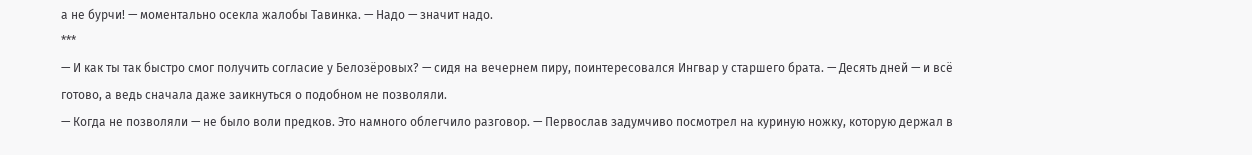а не бурчи! — моментально осекла жалобы Тавинка. — Надо — значит надо.
***
— И как ты так быстро смог получить согласие у Белозёровых? — сидя на вечернем пиру, поинтересовался Ингвар у старшего брата. — Десять дней — и всё готово, а ведь сначала даже заикнуться о подобном не позволяли.
— Когда не позволяли — не было воли предков. Это намного облегчило разговор. — Первослав задумчиво посмотрел на куриную ножку, которую держал в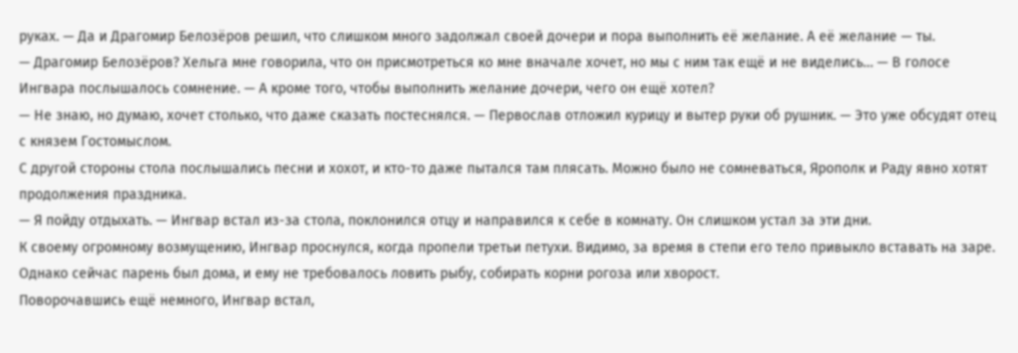руках. — Да и Драгомир Белозёров решил, что слишком много задолжал своей дочери и пора выполнить её желание. А её желание — ты.
— Драгомир Белозёров? Хельга мне говорила, что он присмотреться ко мне вначале хочет, но мы с ним так ещё и не виделись… — В голосе Ингвара послышалось сомнение. — А кроме того, чтобы выполнить желание дочери, чего он ещё хотел?
— Не знаю, но думаю, хочет столько, что даже сказать постеснялся. — Первослав отложил курицу и вытер руки об рушник. — Это уже обсудят отец с князем Гостомыслом.
С другой стороны стола послышались песни и хохот, и кто-то даже пытался там плясать. Можно было не сомневаться, Ярополк и Раду явно хотят продолжения праздника.
— Я пойду отдыхать. — Ингвар встал из-за стола, поклонился отцу и направился к себе в комнату. Он слишком устал за эти дни.
К своему огромному возмущению, Ингвар проснулся, когда пропели третьи петухи. Видимо, за время в степи его тело привыкло вставать на заре. Однако сейчас парень был дома, и ему не требовалось ловить рыбу, собирать корни рогоза или хворост.
Поворочавшись ещё немного, Ингвар встал,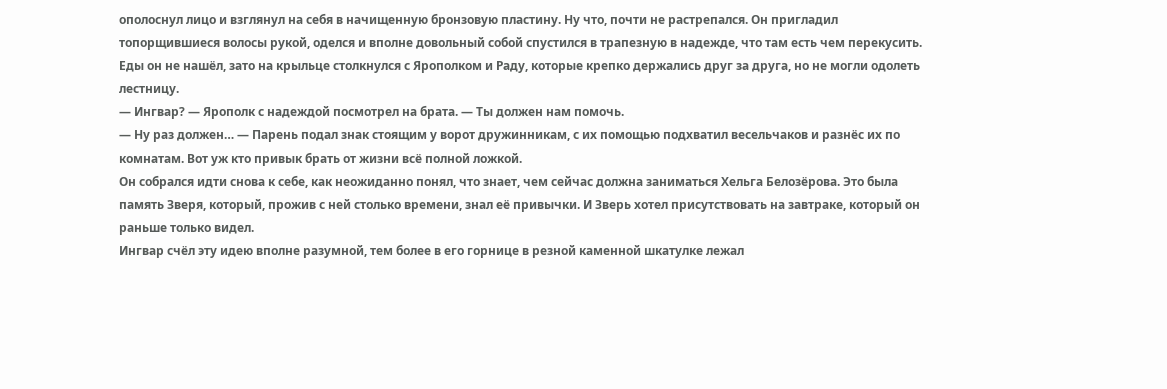ополоснул лицо и взглянул на себя в начищенную бронзовую пластину. Ну что, почти не растрепался. Он пригладил топорщившиеся волосы рукой, оделся и вполне довольный собой спустился в трапезную в надежде, что там есть чем перекусить.
Еды он не нашёл, зато на крыльце столкнулся с Ярополком и Раду, которые крепко держались друг за друга, но не могли одолеть лестницу.
— Ингвар? — Ярополк с надеждой посмотрел на брата. — Ты должен нам помочь.
— Ну раз должен… — Парень подал знак стоящим у ворот дружинникам, с их помощью подхватил весельчаков и разнёс их по комнатам. Вот уж кто привык брать от жизни всё полной ложкой.
Он собрался идти снова к себе, как неожиданно понял, что знает, чем сейчас должна заниматься Хельга Белозёрова. Это была память Зверя, который, прожив с ней столько времени, знал её привычки. И Зверь хотел присутствовать на завтраке, который он раньше только видел.
Ингвар счёл эту идею вполне разумной, тем более в его горнице в резной каменной шкатулке лежал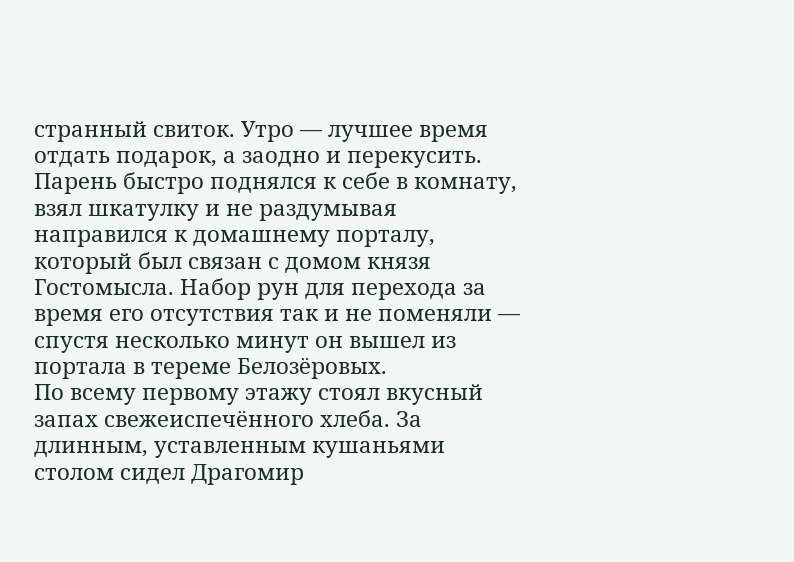странный свиток. Утро — лучшее время отдать подарок, а заодно и перекусить.
Парень быстро поднялся к себе в комнату, взял шкатулку и не раздумывая направился к домашнему порталу, который был связан с домом князя Гостомысла. Набор рун для перехода за время его отсутствия так и не поменяли — спустя несколько минут он вышел из портала в тереме Белозёровых.
По всему первому этажу стоял вкусный запах свежеиспечённого хлеба. За длинным, уставленным кушаньями столом сидел Драгомир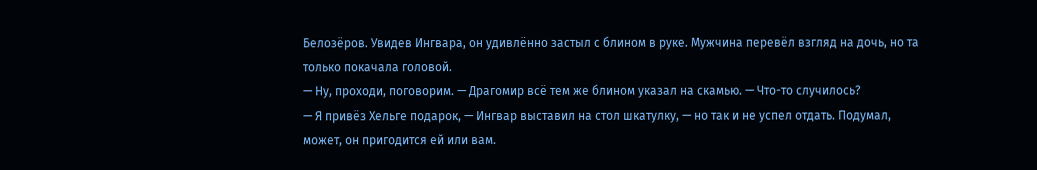Белозёров. Увидев Ингвара, он удивлённо застыл с блином в руке. Мужчина перевёл взгляд на дочь, но та только покачала головой.
— Ну, проходи, поговорим. — Драгомир всё тем же блином указал на скамью. — Что-то случилось?
— Я привёз Хельге подарок, — Ингвар выставил на стол шкатулку, — но так и не успел отдать. Подумал, может, он пригодится ей или вам.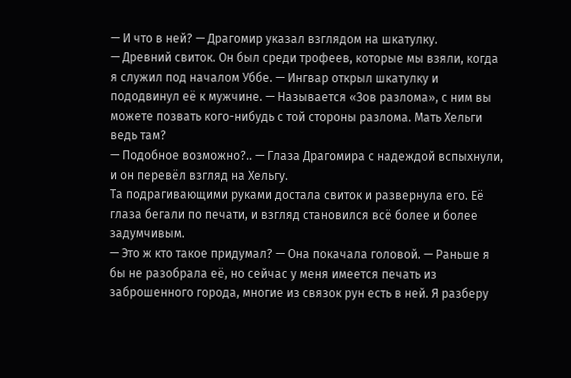— И что в ней? — Драгомир указал взглядом на шкатулку.
— Древний свиток. Он был среди трофеев, которые мы взяли, когда я служил под началом Уббе. — Ингвар открыл шкатулку и пододвинул её к мужчине. — Называется «Зов разлома», с ним вы можете позвать кого-нибудь с той стороны разлома. Мать Хельги ведь там?
— Подобное возможно?.. — Глаза Драгомира с надеждой вспыхнули, и он перевёл взгляд на Хельгу.
Та подрагивающими руками достала свиток и развернула его. Её глаза бегали по печати, и взгляд становился всё более и более задумчивым.
— Это ж кто такое придумал? — Она покачала головой. — Раньше я бы не разобрала её, но сейчас у меня имеется печать из заброшенного города, многие из связок рун есть в ней. Я разберу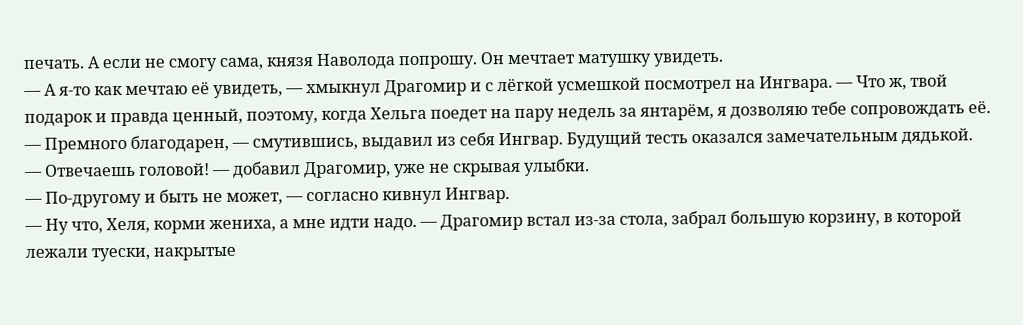печать. А если не смогу сама, князя Наволода попрошу. Он мечтает матушку увидеть.
— А я-то как мечтаю её увидеть, — хмыкнул Драгомир и с лёгкой усмешкой посмотрел на Ингвара. — Что ж, твой подарок и правда ценный, поэтому, когда Хельга поедет на пару недель за янтарём, я дозволяю тебе сопровождать её.
— Премного благодарен, — смутившись, выдавил из себя Ингвар. Будущий тесть оказался замечательным дядькой.
— Отвечаешь головой! — добавил Драгомир, уже не скрывая улыбки.
— По-другому и быть не может, — согласно кивнул Ингвар.
— Ну что, Хеля, корми жениха, а мне идти надо. — Драгомир встал из-за стола, забрал большую корзину, в которой лежали туески, накрытые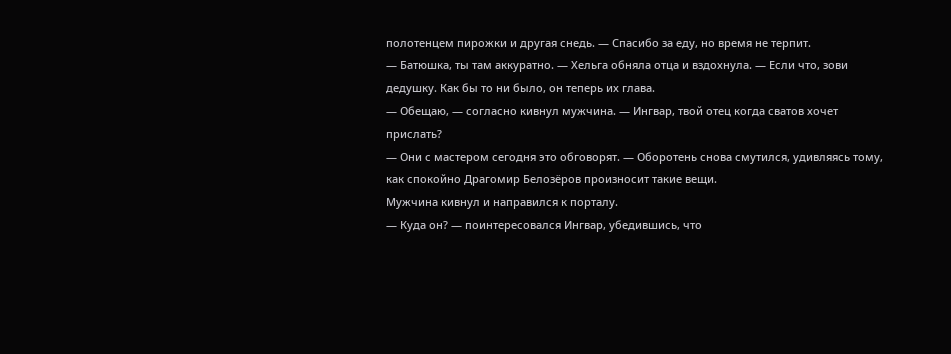полотенцем пирожки и другая снедь. — Спасибо за еду, но время не терпит.
— Батюшка, ты там аккуратно. — Хельга обняла отца и вздохнула. — Если что, зови дедушку. Как бы то ни было, он теперь их глава.
— Обещаю, — согласно кивнул мужчина. — Ингвар, твой отец когда сватов хочет прислать?
— Они с мастером сегодня это обговорят. — Оборотень снова смутился, удивляясь тому, как спокойно Драгомир Белозёров произносит такие вещи.
Мужчина кивнул и направился к порталу.
— Куда он? — поинтересовался Ингвар, убедившись, что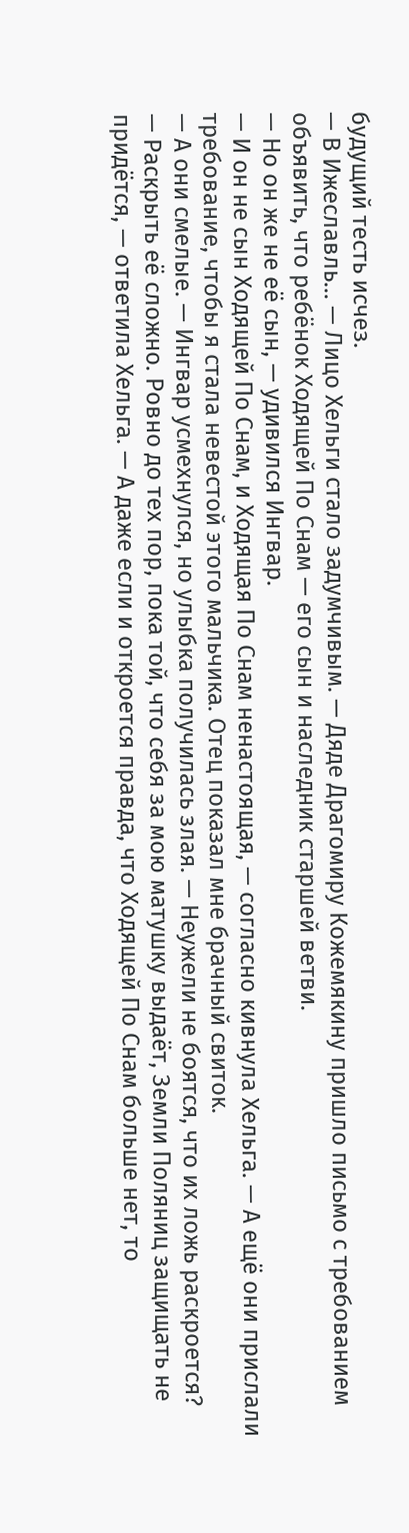будущий тесть исчез.
— В Ижеславль… — Лицо Хельги стало задумчивым. — Дяде Драгомиру Кожемякину пришло письмо с требованием объявить, что ребёнок Ходящей По Снам — его сын и наследник старшей ветви.
— Но он же не её сын, — удивился Ингвар.
— И он не сын Ходящей По Снам, и Ходящая По Снам ненастоящая, — согласно кивнула Хельга. — А ещё они прислали требование, чтобы я стала невестой этого мальчика. Отец показал мне брачный свиток.
— А они смелые. — Ингвар усмехнулся, но улыбка получилась злая. — Неужели не боятся, что их ложь раскроется?
— Раскрыть её сложно. Ровно до тех пор, пока той, что себя за мою матушку выдаёт, Земли Поляниц защищать не придётся, — ответила Хельга. — А даже если и откроется правда, что Ходящей По Снам больше нет, то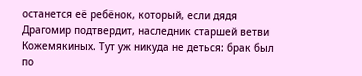останется её ребёнок, который, если дядя Драгомир подтвердит, наследник старшей ветви Кожемякиных. Тут уж никуда не деться: брак был по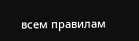всем правилам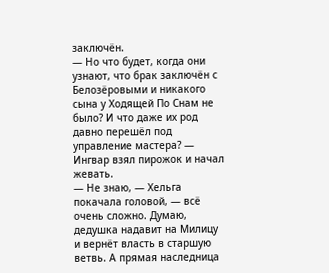заключён.
— Но что будет, когда они узнают, что брак заключён с Белозёровыми и никакого сына у Ходящей По Снам не было? И что даже их род давно перешёл под управление мастера? — Ингвар взял пирожок и начал жевать.
— Не знаю, — Хельга покачала головой, — всё очень сложно. Думаю, дедушка надавит на Милицу и вернёт власть в старшую ветвь. А прямая наследница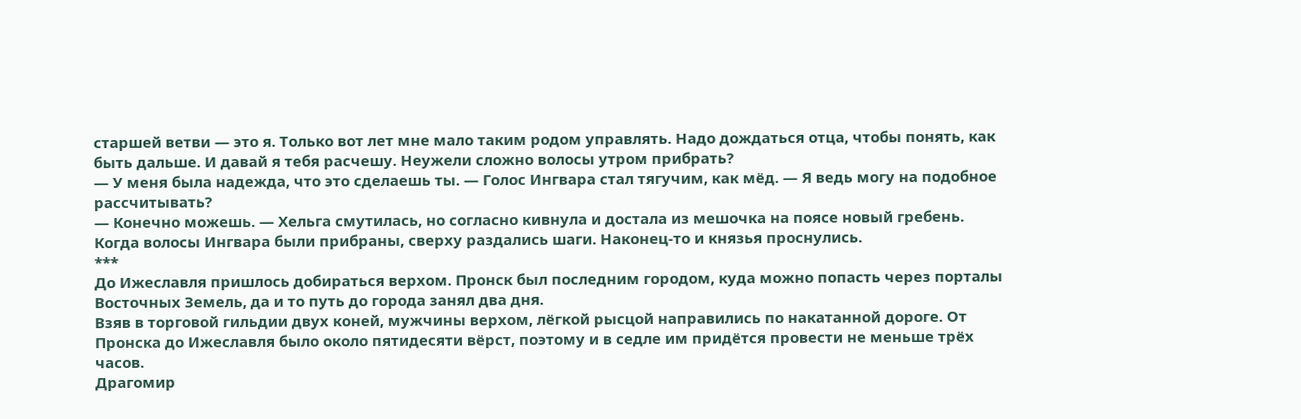старшей ветви — это я. Только вот лет мне мало таким родом управлять. Надо дождаться отца, чтобы понять, как быть дальше. И давай я тебя расчешу. Неужели сложно волосы утром прибрать?
— У меня была надежда, что это сделаешь ты. — Голос Ингвара стал тягучим, как мёд. — Я ведь могу на подобное рассчитывать?
— Конечно можешь. — Хельга смутилась, но согласно кивнула и достала из мешочка на поясе новый гребень.
Когда волосы Ингвара были прибраны, сверху раздались шаги. Наконец-то и князья проснулись.
***
До Ижеславля пришлось добираться верхом. Пронск был последним городом, куда можно попасть через порталы Восточных Земель, да и то путь до города занял два дня.
Взяв в торговой гильдии двух коней, мужчины верхом, лёгкой рысцой направились по накатанной дороге. От Пронска до Ижеславля было около пятидесяти вёрст, поэтому и в седле им придётся провести не меньше трёх часов.
Драгомир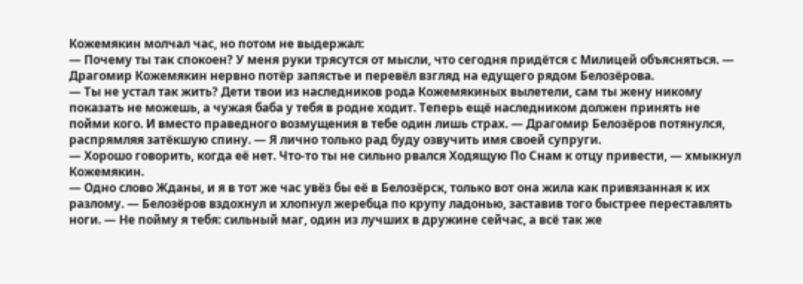Кожемякин молчал час, но потом не выдержал:
— Почему ты так спокоен? У меня руки трясутся от мысли, что сегодня придётся с Милицей объясняться. — Драгомир Кожемякин нервно потёр запястье и перевёл взгляд на едущего рядом Белозёрова.
— Ты не устал так жить? Дети твои из наследников рода Кожемякиных вылетели, сам ты жену никому показать не можешь, а чужая баба у тебя в родне ходит. Теперь ещё наследником должен принять не пойми кого. И вместо праведного возмущения в тебе один лишь страх. — Драгомир Белозёров потянулся, распрямляя затёкшую спину. — Я лично только рад буду озвучить имя своей супруги.
— Хорошо говорить, когда её нет. Что-то ты не сильно рвался Ходящую По Снам к отцу привести, — хмыкнул Кожемякин.
— Одно слово Жданы, и я в тот же час увёз бы её в Белозёрск, только вот она жила как привязанная к их разлому. — Белозёров вздохнул и хлопнул жеребца по крупу ладонью, заставив того быстрее переставлять ноги. — Не пойму я тебя: сильный маг, один из лучших в дружине сейчас, а всё так же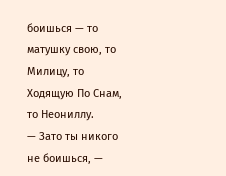боишься — то матушку свою, то Милицу, то Ходящую По Снам, то Неониллу.
— Зато ты никого не боишься, —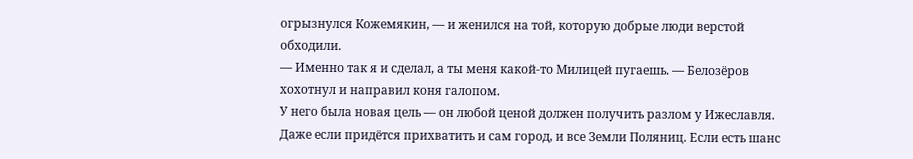огрызнулся Кожемякин, — и женился на той, которую добрые люди верстой обходили.
— Именно так я и сделал, а ты меня какой-то Милицей пугаешь. — Белозёров хохотнул и направил коня галопом.
У него была новая цель — он любой ценой должен получить разлом у Ижеславля. Даже если придётся прихватить и сам город, и все Земли Поляниц. Если есть шанс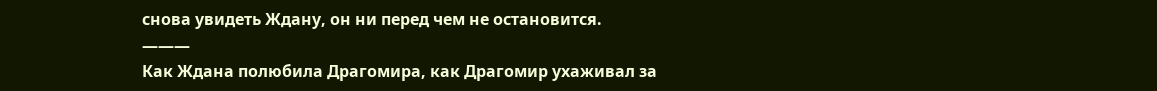снова увидеть Ждану, он ни перед чем не остановится.
———
Как Ждана полюбила Драгомира, как Драгомир ухаживал за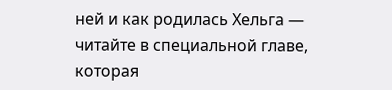ней и как родилась Хельга — читайте в специальной главе, которая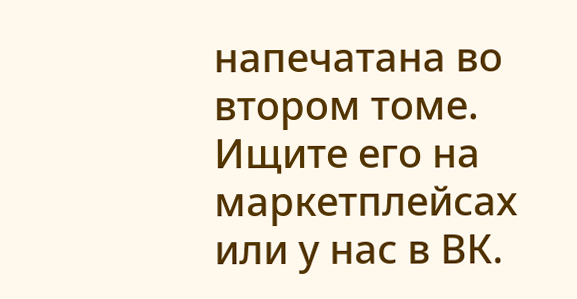напечатана во втором томе. Ищите его на маркетплейсах или у нас в ВК.